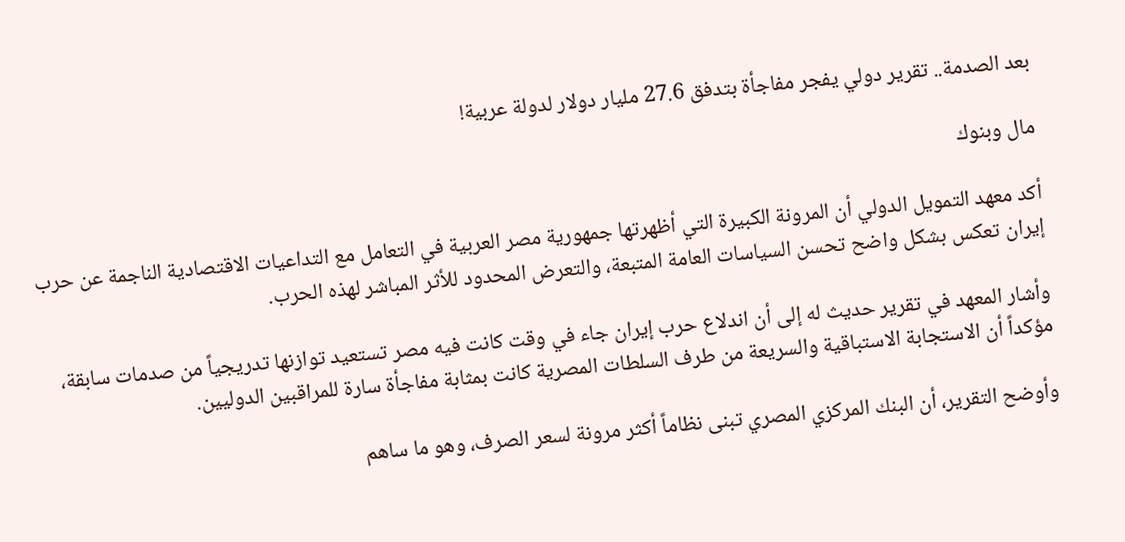بعد الصدمة.. تقرير دولي يفجر مفاجأة بتدفق 27.6 مليار دولار لدولة عربية!

مال وبنوك

أكد معهد التمويل الدولي أن المرونة الكبيرة التي أظهرتها جمهورية مصر العربية في التعامل مع التداعيات الاقتصادية الناجمة عن حرب إيران تعكس بشكل واضح تحسن السياسات العامة المتبعة، والتعرض المحدود للأثر المباشر لهذه الحرب.

وأشار المعهد في تقرير حديث له إلى أن اندلاع حرب إيران جاء في وقت كانت فيه مصر تستعيد توازنها تدريجياً من صدمات سابقة، مؤكداً أن الاستجابة الاستباقية والسريعة من طرف السلطات المصرية كانت بمثابة مفاجأة سارة للمراقبين الدوليين.

وأوضح التقرير، أن البنك المركزي المصري تبنى نظاماً أكثر مرونة لسعر الصرف، وهو ما ساهم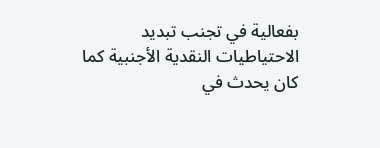بفعالية في تجنب تبديد الاحتياطيات النقدية الأجنبية كما كان يحدث في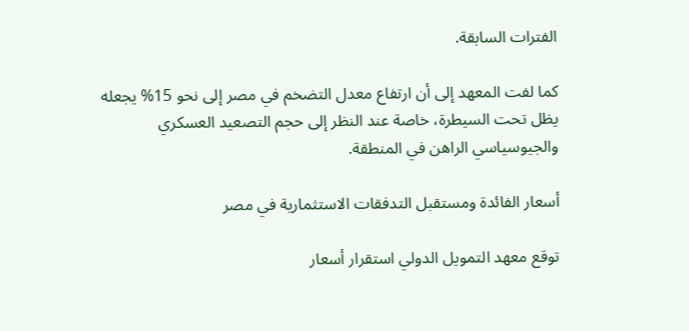الفترات السابقة.

كما لفت المعهد إلى أن ارتفاع معدل التضخم في مصر إلى نحو 15% يجعله يظل تحت السيطرة، خاصة عند النظر إلى حجم التصعيد العسكري والجيوسياسي الراهن في المنطقة.

أسعار الفائدة ومستقبل التدفقات الاستثمارية في مصر

توقع معهد التمويل الدولي استقرار أسعار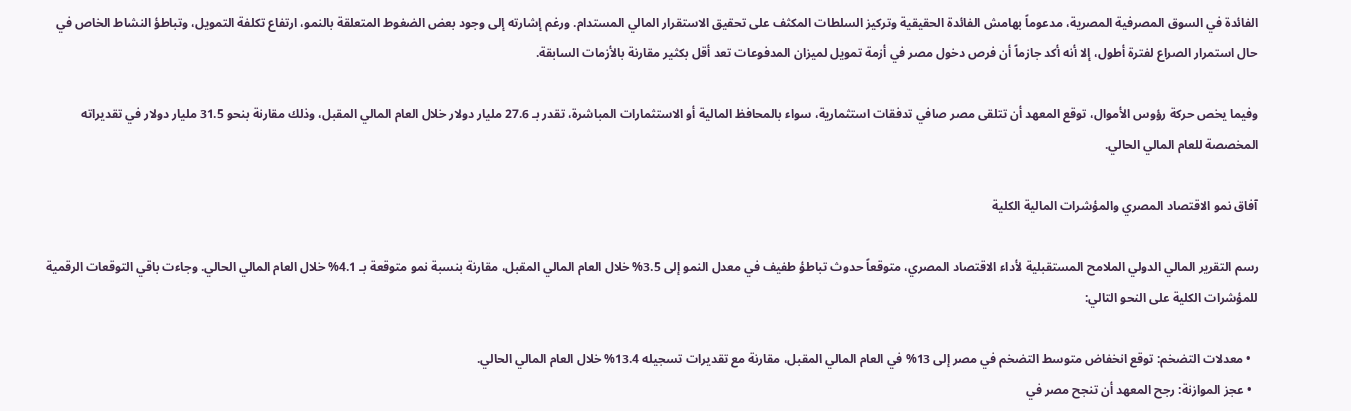الفائدة في السوق المصرفية المصرية، مدعوماً بهامش الفائدة الحقيقية وتركيز السلطات المكثف على تحقيق الاستقرار المالي المستدام. ورغم إشارته إلى وجود بعض الضغوط المتعلقة بالنمو، ارتفاع تكلفة التمويل، وتباطؤ النشاط الخاص في حال استمرار الصراع لفترة أطول، إلا أنه أكد جازماً أن فرص دخول مصر في أزمة تمويل لميزان المدفوعات تعد أقل بكثير مقارنة بالأزمات السابقة.

وفيما يخص حركة رؤوس الأموال، توقع المعهد أن تتلقى مصر صافي تدفقات استثمارية، سواء بالمحافظ المالية أو الاستثمارات المباشرة، تقدر بـ 27.6 مليار دولار خلال العام المالي المقبل، وذلك مقارنة بنحو 31.5 مليار دولار في تقديراته المخصصة للعام المالي الحالي.

آفاق نمو الاقتصاد المصري والمؤشرات المالية الكلية

رسم التقرير المالي الدولي الملامح المستقبلية لأداء الاقتصاد المصري، متوقعاً حدوث تباطؤ طفيف في معدل النمو إلى 3.5% خلال العام المالي المقبل، مقارنة بنسبة نمو متوقعة بـ 4.1% خلال العام المالي الحالي. وجاءت باقي التوقعات الرقمية للمؤشرات الكلية على النحو التالي:

  • معدلات التضخم: توقع انخفاض متوسط التضخم في مصر إلى 13% في العام المالي المقبل، مقارنة مع تقديرات تسجيله 13.4% خلال العام المالي الحالي.
  • عجز الموازنة: رجح المعهد أن تنجح مصر في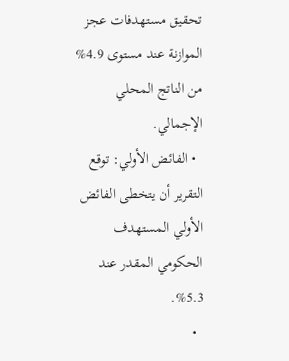تحقيق مستهدفات عجز الموازنة عند مستوى 4.9% من الناتج المحلي الإجمالي.
  • الفائض الأولي: توقع التقرير أن يتخطى الفائض الأولي المستهدف الحكومي المقدر عند 5.3%.
  •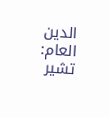الدين العام: تشير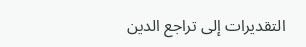التقديرات إلى تراجع الدين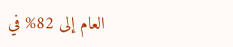العام إلى 82% في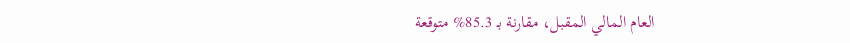العام المالي المقبل، مقارنة بـ 85.3% متوقعة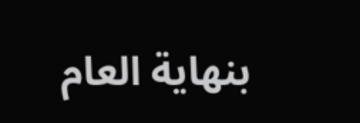بنهاية العام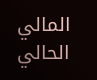المالي الحالي